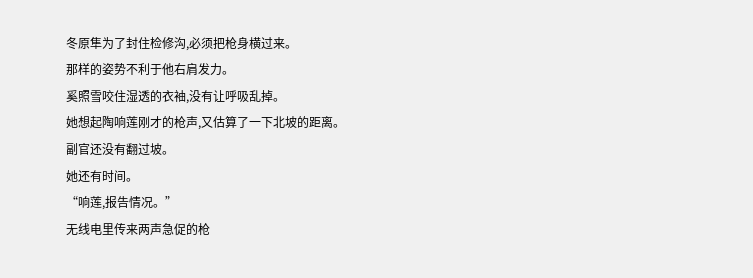冬原隼为了封住检修沟,必须把枪身横过来。
那样的姿势不利于他右肩发力。
奚照雪咬住湿透的衣袖,没有让呼吸乱掉。
她想起陶响莲刚才的枪声,又估算了一下北坡的距离。
副官还没有翻过坡。
她还有时间。
“响莲,报告情况。”
无线电里传来两声急促的枪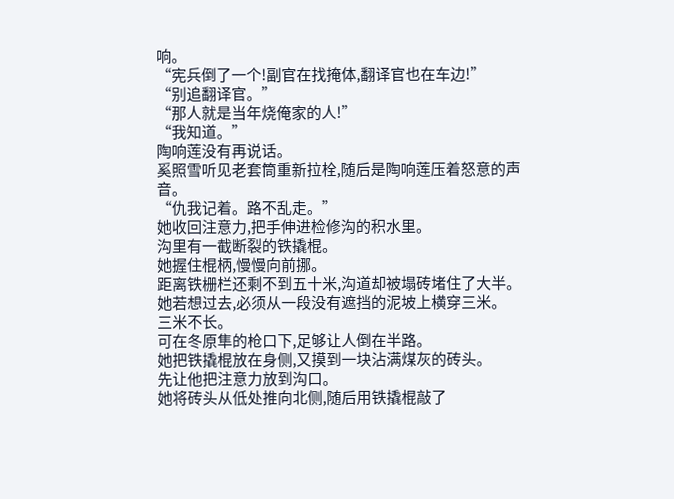响。
“宪兵倒了一个!副官在找掩体,翻译官也在车边!”
“别追翻译官。”
“那人就是当年烧俺家的人!”
“我知道。”
陶响莲没有再说话。
奚照雪听见老套筒重新拉栓,随后是陶响莲压着怒意的声音。
“仇我记着。路不乱走。”
她收回注意力,把手伸进检修沟的积水里。
沟里有一截断裂的铁撬棍。
她握住棍柄,慢慢向前挪。
距离铁栅栏还剩不到五十米,沟道却被塌砖堵住了大半。
她若想过去,必须从一段没有遮挡的泥坡上横穿三米。
三米不长。
可在冬原隼的枪口下,足够让人倒在半路。
她把铁撬棍放在身侧,又摸到一块沾满煤灰的砖头。
先让他把注意力放到沟口。
她将砖头从低处推向北侧,随后用铁撬棍敲了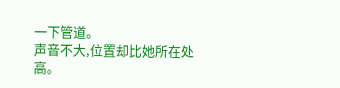一下管道。
声音不大,位置却比她所在处高。